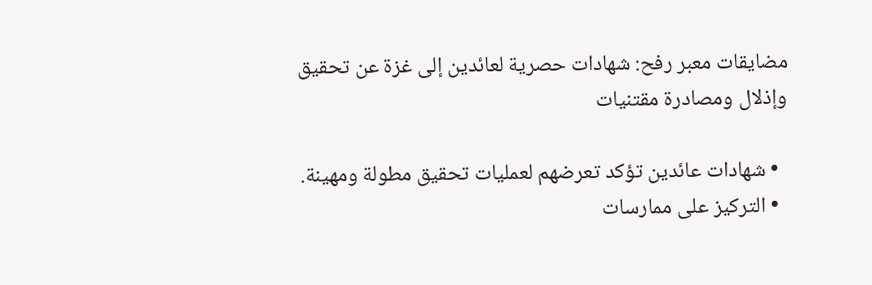مضايقات معبر رفح: شهادات حصرية لعائدين إلى غزة عن تحقيق وإذلال ومصادرة مقتنيات

  • شهادات عائدين تؤكد تعرضهم لعمليات تحقيق مطولة ومهينة.
  • التركيز على ممارسات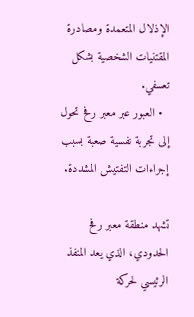الإذلال المتعمدة ومصادرة المقتنيات الشخصية بشكل تعسفي.
  • العبور عبر معبر رفح تحول إلى تجربة نفسية صعبة بسبب إجراءات التفتيش المشددة.

تشهد منطقة معبر رفح الحدودي، الذي يعد المنفذ الرئيسي لحركة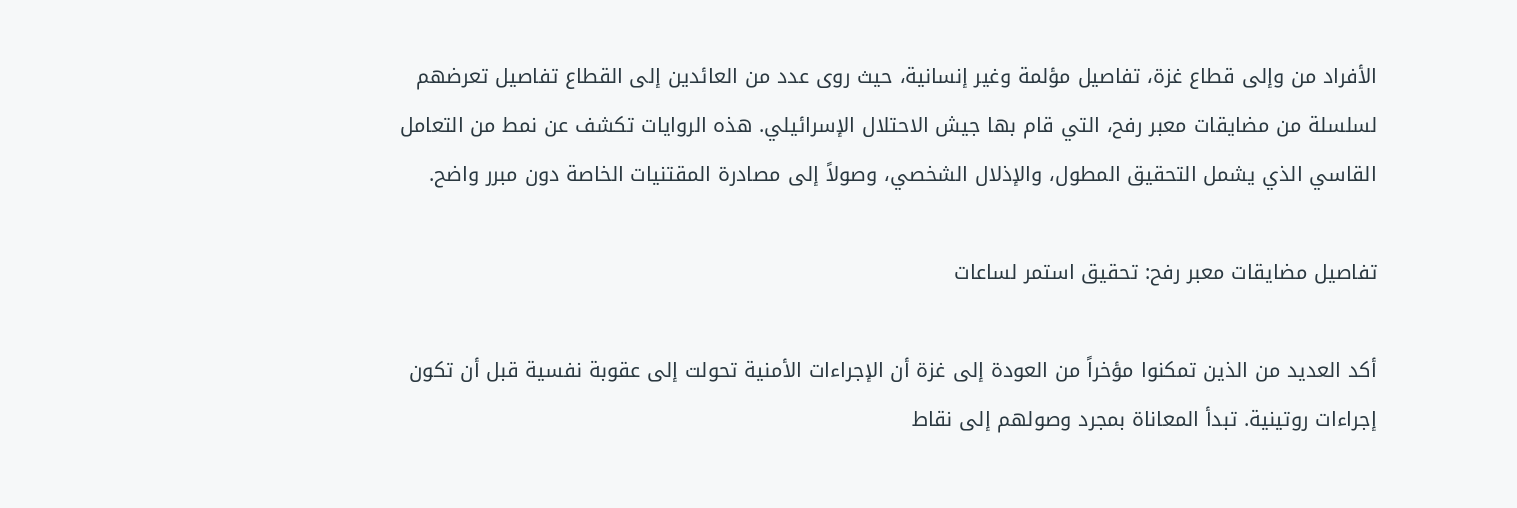الأفراد من وإلى قطاع غزة، تفاصيل مؤلمة وغير إنسانية، حيث روى عدد من العائدين إلى القطاع تفاصيل تعرضهم لسلسلة من مضايقات معبر رفح، التي قام بها جيش الاحتلال الإسرائيلي. هذه الروايات تكشف عن نمط من التعامل القاسي الذي يشمل التحقيق المطول، والإذلال الشخصي، وصولاً إلى مصادرة المقتنيات الخاصة دون مبرر واضح.

تفاصيل مضايقات معبر رفح: تحقيق استمر لساعات

أكد العديد من الذين تمكنوا مؤخراً من العودة إلى غزة أن الإجراءات الأمنية تحولت إلى عقوبة نفسية قبل أن تكون إجراءات روتينية. تبدأ المعاناة بمجرد وصولهم إلى نقاط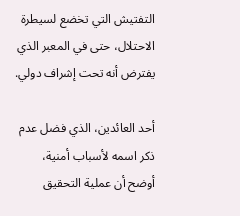التفتيش التي تخضع لسيطرة الاحتلال، حتى في المعبر الذي يفترض أنه تحت إشراف دولي.

أحد العائدين، الذي فضل عدم ذكر اسمه لأسباب أمنية، أوضح أن عملية التحقيق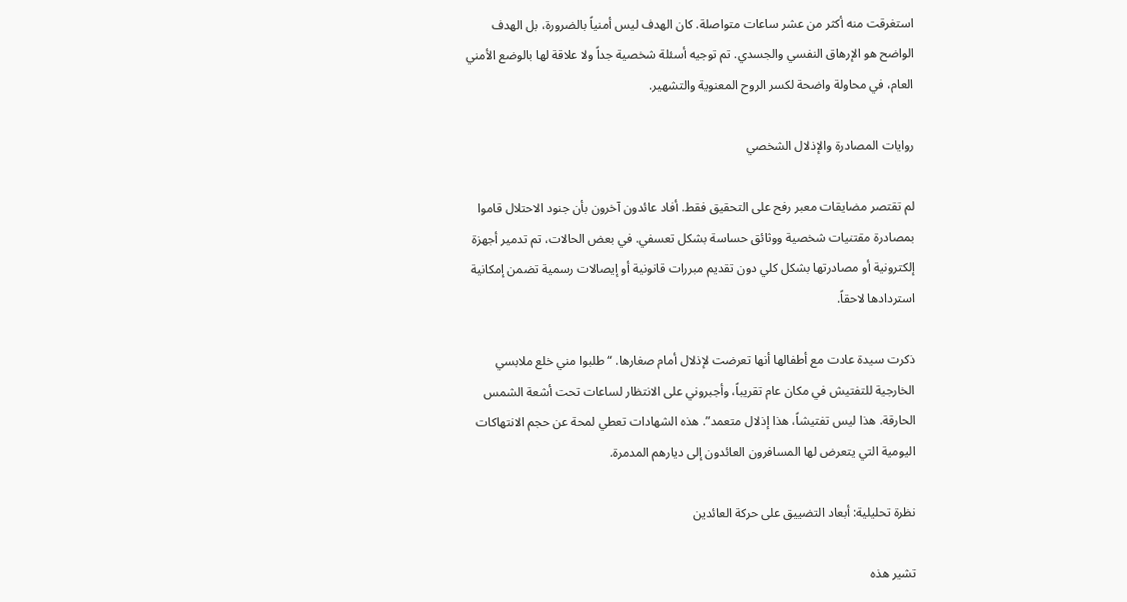استغرقت منه أكثر من عشر ساعات متواصلة. كان الهدف ليس أمنياً بالضرورة، بل الهدف الواضح هو الإرهاق النفسي والجسدي. تم توجيه أسئلة شخصية جداً ولا علاقة لها بالوضع الأمني العام، في محاولة واضحة لكسر الروح المعنوية والتشهير.

روايات المصادرة والإذلال الشخصي

لم تقتصر مضايقات معبر رفح على التحقيق فقط. أفاد عائدون آخرون بأن جنود الاحتلال قاموا بمصادرة مقتنيات شخصية ووثائق حساسة بشكل تعسفي. في بعض الحالات، تم تدمير أجهزة إلكترونية أو مصادرتها بشكل كلي دون تقديم مبررات قانونية أو إيصالات رسمية تضمن إمكانية استردادها لاحقاً.

ذكرت سيدة عادت مع أطفالها أنها تعرضت لإذلال أمام صغارها. “طلبوا مني خلع ملابسي الخارجية للتفتيش في مكان عام تقريباً، وأجبروني على الانتظار لساعات تحت أشعة الشمس الحارقة. هذا ليس تفتيشاً، هذا إذلال متعمد”. هذه الشهادات تعطي لمحة عن حجم الانتهاكات اليومية التي يتعرض لها المسافرون العائدون إلى ديارهم المدمرة.

نظرة تحليلية: أبعاد التضييق على حركة العائدين

تشير هذه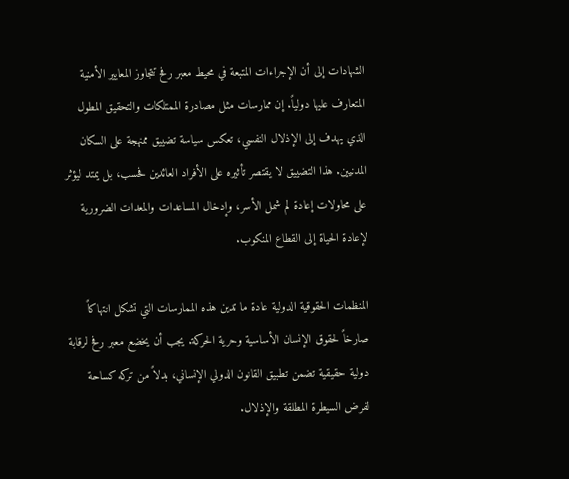الشهادات إلى أن الإجراءات المتبعة في محيط معبر رفح تتجاوز المعايير الأمنية المتعارف عليها دولياً. إن ممارسات مثل مصادرة الممتلكات والتحقيق المطول الذي يهدف إلى الإذلال النفسي، تعكس سياسة تضييق ممنهجة على السكان المدنيين. هذا التضييق لا يقتصر تأثيره على الأفراد العائدين فحسب، بل يمتد ليؤثر على محاولات إعادة لم شمل الأسر، وإدخال المساعدات والمعدات الضرورية لإعادة الحياة إلى القطاع المنكوب.

المنظمات الحقوقية الدولية عادة ما تدين هذه الممارسات التي تشكل انتهاكاً صارخاً لحقوق الإنسان الأساسية وحرية الحركة. يجب أن يخضع معبر رفح لرقابة دولية حقيقية تضمن تطبيق القانون الدولي الإنساني، بدلاً من تركه كساحة لفرض السيطرة المطلقة والإذلال.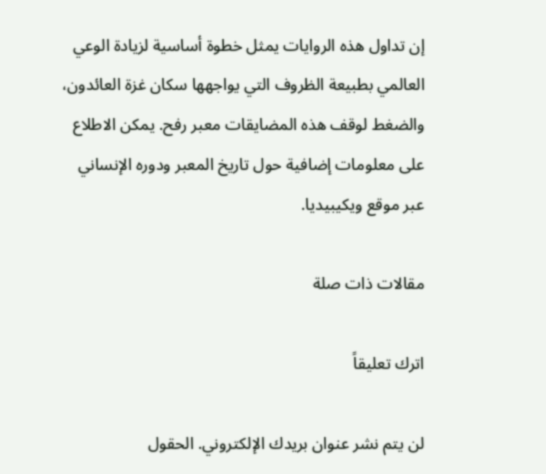إن تداول هذه الروايات يمثل خطوة أساسية لزيادة الوعي العالمي بطبيعة الظروف التي يواجهها سكان غزة العائدون، والضغط لوقف هذه المضايقات معبر رفح. يمكن الاطلاع على معلومات إضافية حول تاريخ المعبر ودوره الإنساني عبر موقع ويكيبيديا.

مقالات ذات صلة

اترك تعليقاً

لن يتم نشر عنوان بريدك الإلكتروني. الحقول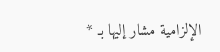الإلزامية مشار إليها بـ *